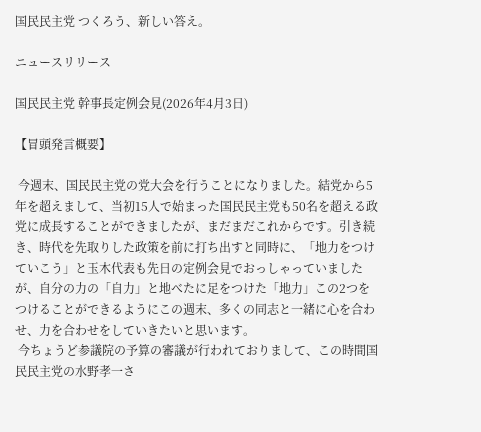国民民主党 つくろう、新しい答え。

ニュースリリース

国民民主党 幹事長定例会見(2026年4月3日)

【冒頭発言概要】

 今週末、国民民主党の党大会を行うことになりました。結党から5年を超えまして、当初15人で始まった国民民主党も50名を超える政党に成長することができましたが、まだまだこれからです。引き続き、時代を先取りした政策を前に打ち出すと同時に、「地力をつけていこう」と玉木代表も先日の定例会見でおっしゃっていましたが、自分の力の「自力」と地べたに足をつけた「地力」この2つをつけることができるようにこの週末、多くの同志と一緒に心を合わせ、力を合わせをしていきたいと思います。
 今ちょうど参議院の予算の審議が行われておりまして、この時間国民民主党の水野孝一さ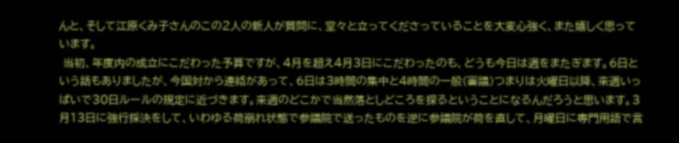んと、そして江原くみ子さんのこの2人の新人が質問に、堂々と立ってくださっていることを大変心強く、また嬉しく思っています。
 当初、年度内の成立にこだわった予算ですが、4月を超え4月3日にこだわったのも、どうも今日は週をまたぎます。6日という話もありましたが、今国対から連絡があって、6日は3時間の集中と4時間の一般(審議)つまりは火曜日以降、来週いっぱいで30日ルールの規定に近づきます。来週のどこかで当然落としどころを探るということになるんだろうと思います。3月13日に強行採決をして、いわゆる荷崩れ状態で参議院で送ったものを逆に参議院が荷を直して、月曜日に専門用語で言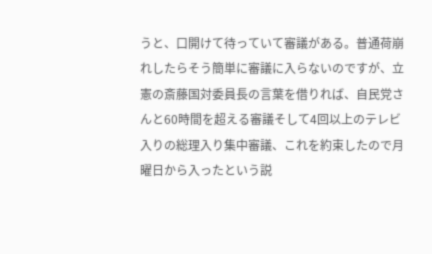うと、口開けて待っていて審議がある。普通荷崩れしたらそう簡単に審議に入らないのですが、立憲の斎藤国対委員長の言葉を借りれば、自民党さんと60時間を超える審議そして4回以上のテレビ入りの総理入り集中審議、これを約束したので月曜日から入ったという説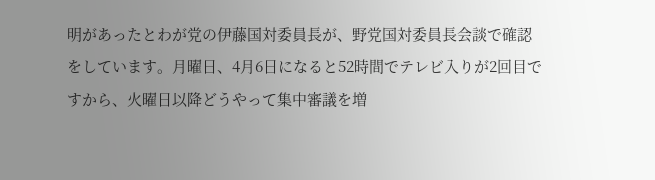明があったとわが党の伊藤国対委員長が、野党国対委員長会談で確認をしています。月曜日、4月6日になると52時間でテレビ入りが2回目ですから、火曜日以降どうやって集中審議を増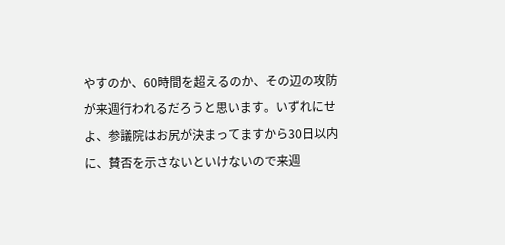やすのか、60時間を超えるのか、その辺の攻防が来週行われるだろうと思います。いずれにせよ、参議院はお尻が決まってますから30日以内に、賛否を示さないといけないので来週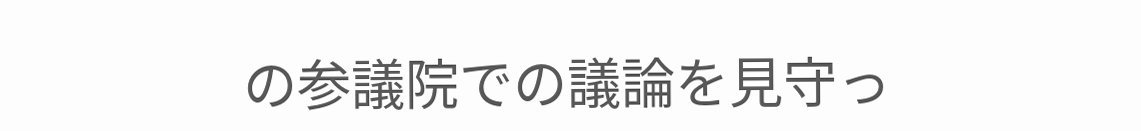の参議院での議論を見守っ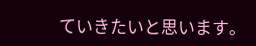ていきたいと思います。